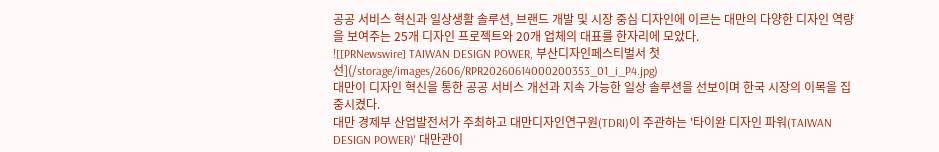공공 서비스 혁신과 일상생활 솔루션, 브랜드 개발 및 시장 중심 디자인에 이르는 대만의 다양한 디자인 역량을 보여주는 25개 디자인 프로젝트와 20개 업체의 대표를 한자리에 모았다.
![[PRNewswire] TAIWAN DESIGN POWER, 부산디자인페스티벌서 첫선](/storage/images/2606/RPR20260614000200353_01_i_P4.jpg)
대만이 디자인 혁신을 통한 공공 서비스 개선과 지속 가능한 일상 솔루션을 선보이며 한국 시장의 이목을 집중시켰다.
대만 경제부 산업발전서가 주최하고 대만디자인연구원(TDRI)이 주관하는 '타이완 디자인 파워(TAIWAN DESIGN POWER)' 대만관이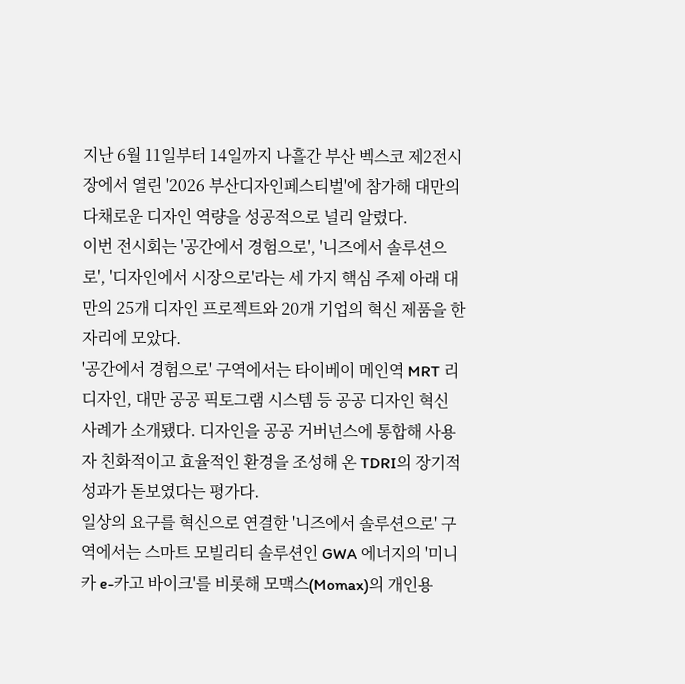지난 6월 11일부터 14일까지 나흘간 부산 벡스코 제2전시장에서 열린 '2026 부산디자인페스티벌'에 참가해 대만의 다채로운 디자인 역량을 성공적으로 널리 알렸다.
이번 전시회는 '공간에서 경험으로', '니즈에서 솔루션으로', '디자인에서 시장으로'라는 세 가지 핵심 주제 아래 대만의 25개 디자인 프로젝트와 20개 기업의 혁신 제품을 한자리에 모았다.
'공간에서 경험으로' 구역에서는 타이베이 메인역 MRT 리디자인, 대만 공공 픽토그램 시스템 등 공공 디자인 혁신 사례가 소개됐다. 디자인을 공공 거버넌스에 통합해 사용자 친화적이고 효율적인 환경을 조성해 온 TDRI의 장기적 성과가 돋보였다는 평가다.
일상의 요구를 혁신으로 연결한 '니즈에서 솔루션으로' 구역에서는 스마트 모빌리티 솔루션인 GWA 에너지의 '미니카 e-카고 바이크'를 비롯해 모맥스(Momax)의 개인용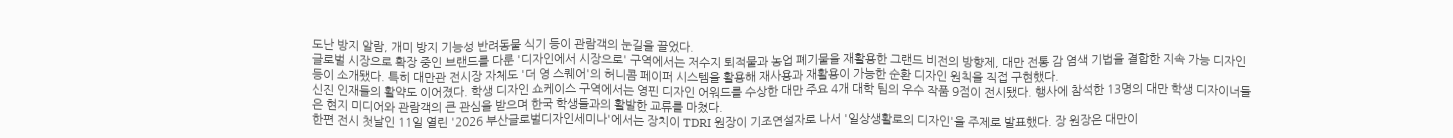도난 방지 알람, 개미 방지 기능성 반려동물 식기 등이 관람객의 눈길을 끌었다.
글로벌 시장으로 확장 중인 브랜드를 다룬 '디자인에서 시장으로' 구역에서는 저수지 퇴적물과 농업 폐기물을 재활용한 그랜드 비전의 방향제, 대만 전통 감 염색 기법을 결합한 지속 가능 디자인 등이 소개됐다. 특히 대만관 전시장 자체도 '더 영 스퀘어'의 허니콤 페이퍼 시스템을 활용해 재사용과 재활용이 가능한 순환 디자인 원칙을 직접 구현했다.
신진 인재들의 활약도 이어졌다. 학생 디자인 쇼케이스 구역에서는 영핀 디자인 어워드를 수상한 대만 주요 4개 대학 팀의 우수 작품 9점이 전시됐다. 행사에 참석한 13명의 대만 학생 디자이너들은 현지 미디어와 관람객의 큰 관심을 받으며 한국 학생들과의 활발한 교류를 마쳤다.
한편 전시 첫날인 11일 열린 '2026 부산글로벌디자인세미나'에서는 장치이 TDRI 원장이 기조연설자로 나서 '일상생활로의 디자인'을 주제로 발표했다. 장 원장은 대만이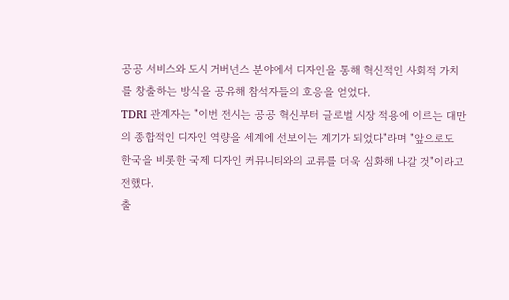공공 서비스와 도시 거버넌스 분야에서 디자인을 통해 혁신적인 사회적 가치를 창출하는 방식을 공유해 참석자들의 호응을 얻었다.
TDRI 관계자는 "이번 전시는 공공 혁신부터 글로벌 시장 적용에 이르는 대만의 종합적인 디자인 역량을 세계에 선보이는 계기가 되었다"라며 "앞으로도 한국을 비롯한 국제 디자인 커뮤니티와의 교류를 더욱 심화해 나갈 것"이라고 전했다.
출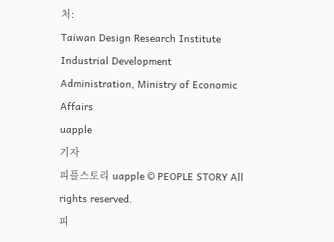처:
Taiwan Design Research Institute
Industrial Development Administration, Ministry of Economic Affairs
uapple
기자
피플스토리 uapple © PEOPLE STORY All rights reserved.
피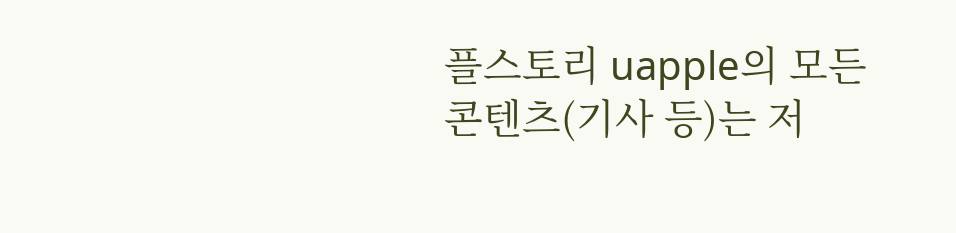플스토리 uapple의 모든 콘텐츠(기사 등)는 저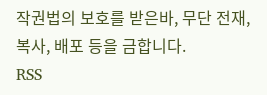작권법의 보호를 받은바, 무단 전재, 복사, 배포 등을 금합니다.
RSS